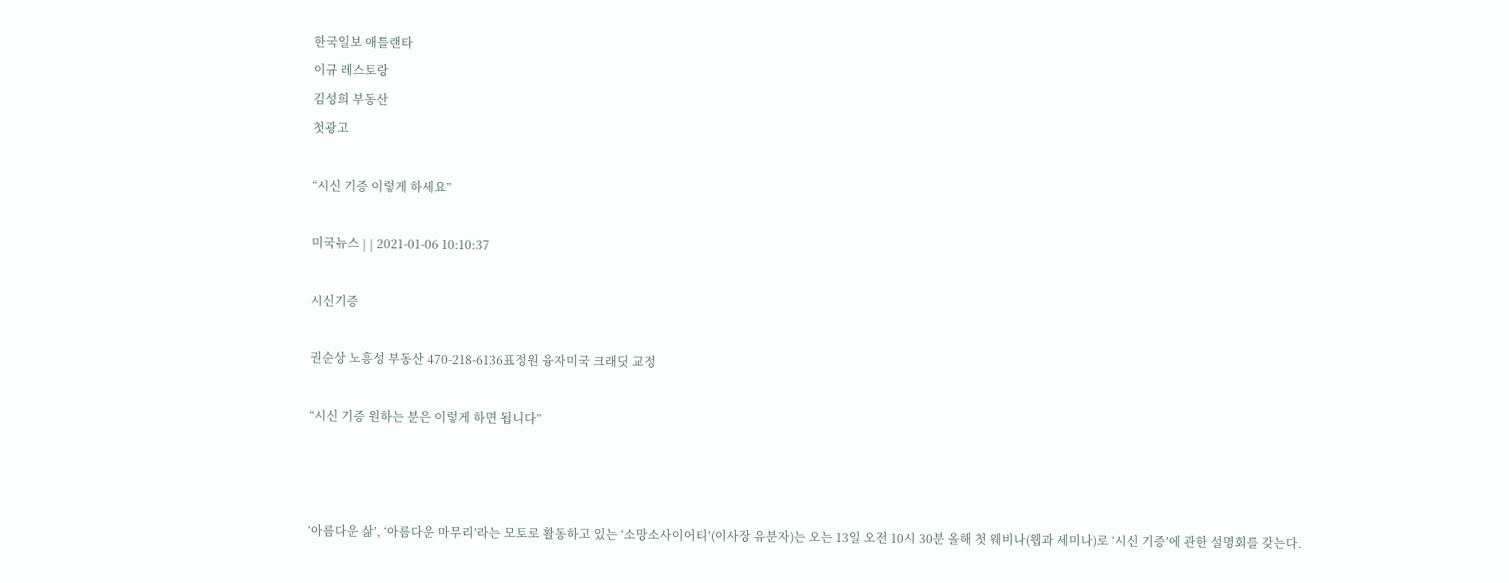한국일보 애틀랜타
이규 레스토랑
김성희 부동산
첫광고

“시신 기증 이렇게 하세요”

미국뉴스 | | 2021-01-06 10:10:37

시신기증

권순상 노흥성 부동산 470-218-6136표정원 융자미국 크래딧 교정

“시신 기증 원하는 분은 이렇게 하면 됩니다”



‘아름다운 삶’, ‘아름다운 마무리’라는 모토로 활동하고 있는 ‘소망소사이어티’(이사장 유분자)는 오는 13일 오전 10시 30분 올해 첫 웨비나(웹과 세미나)로 ‘시신 기증’에 관한 설명회를 갖는다.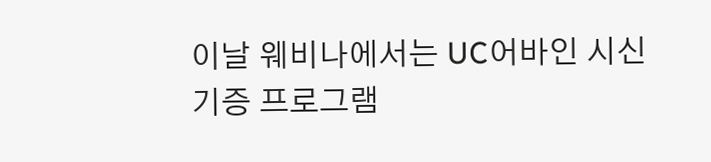이날 웨비나에서는 UC어바인 시신 기증 프로그램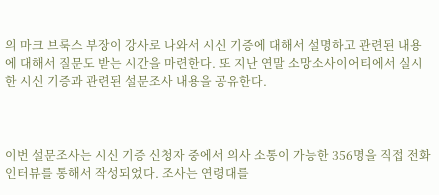의 마크 브룩스 부장이 강사로 나와서 시신 기증에 대해서 설명하고 관련된 내용에 대해서 질문도 받는 시간을 마련한다. 또 지난 연말 소망소사이어티에서 실시한 시신 기증과 관련된 설문조사 내용을 공유한다.



이번 설문조사는 시신 기증 신청자 중에서 의사 소통이 가능한 356명을 직접 전화 인터뷰를 통해서 작성되었다. 조사는 연령대를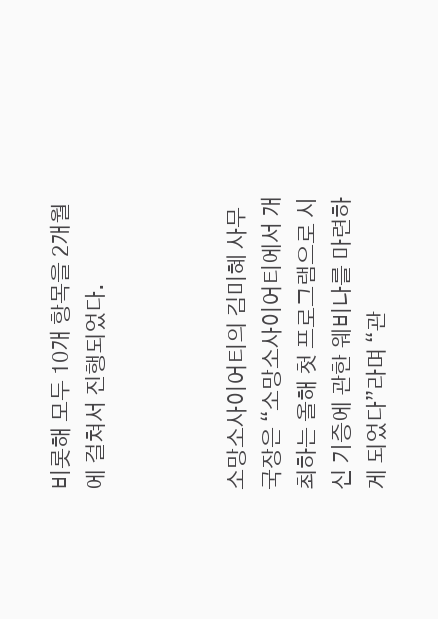비롯해 모두 10개 항목을 2개월에 걸쳐서 진행되었다.



소망소사이어티의 김미혜 사무국장은 “소망소사이어티에서 개최하는 올해 첫 프로그램으로 시신 기증에 관한 웨비나를 마련하게 되었다”라며 “관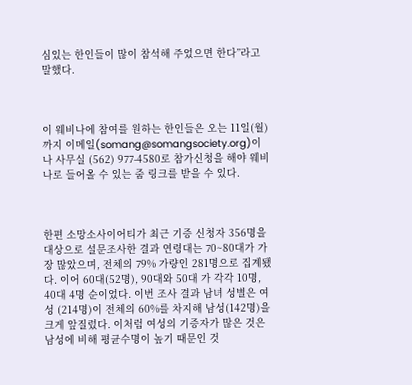심있는 한인들이 많이 참석해 주었으면 한다”라고 말했다.



이 웨비나에 참여를 원하는 한인들은 오는 11일(월)까지 이메일(somang@somangsociety.org)이나 사무실 (562) 977-4580로 참가신청을 해야 웨비나로 들어올 수 있는 줌 링크를 받을 수 있다.



한편 소망소사이어티가 최근 기증 신청자 356명을 대상으로 설문조사한 결과 연령대는 70~80대가 가장 많았으며, 전체의 79% 가량인 281명으로 집계됐다. 이어 60대(52명), 90대와 50대 가 각각 10명, 40대 4명 순이었다. 이번 조사 결과 남녀 성별은 여성 (214명)이 전체의 60%를 차지해 남성(142명)을 크게 앞질렀다. 이처럼 여성의 기증자가 많은 것은 남성에 비해 평균수명이 높기 때문인 것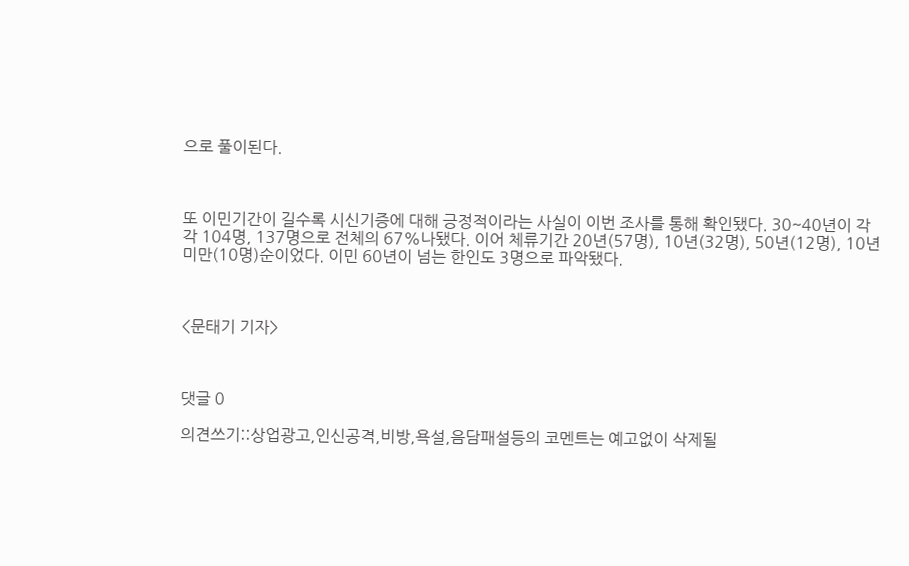으로 풀이된다.



또 이민기간이 길수록 시신기증에 대해 긍정적이라는 사실이 이번 조사를 통해 확인됐다. 30~40년이 각 각 104명, 137명으로 전체의 67%나됐다. 이어 체류기간 20년(57명), 10년(32명), 50년(12명), 10년 미만(10명)순이었다. 이민 60년이 넘는 한인도 3명으로 파악됐다.



<문태기 기자>



댓글 0

의견쓰기::상업광고,인신공격,비방,욕설,음담패설등의 코멘트는 예고없이 삭제될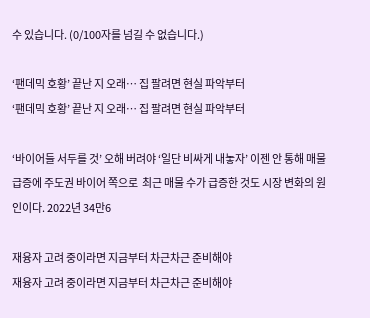수 있습니다. (0/100자를 넘길 수 없습니다.)

‘팬데믹 호황’ 끝난 지 오래… 집 팔려면 현실 파악부터
‘팬데믹 호황’ 끝난 지 오래… 집 팔려면 현실 파악부터

‘바이어들 서두를 것’ 오해 버려야 ‘일단 비싸게 내놓자’ 이젠 안 통해 매물 급증에 주도권 바이어 쪽으로  최근 매물 수가 급증한 것도 시장 변화의 원인이다. 2022년 34만6

재융자 고려 중이라면 지금부터 차근차근 준비해야
재융자 고려 중이라면 지금부터 차근차근 준비해야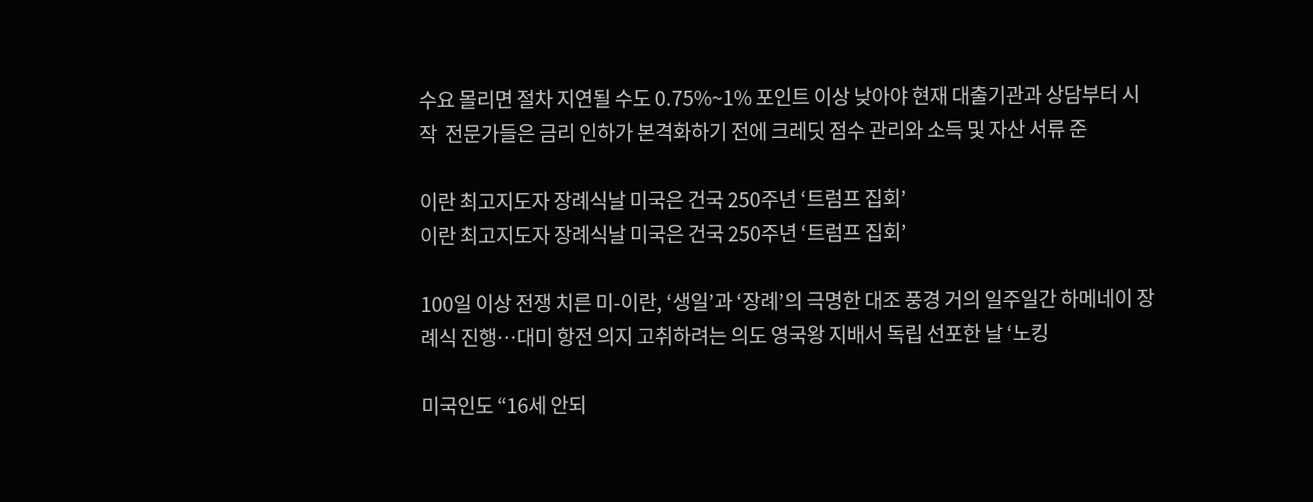수요 몰리면 절차 지연될 수도 0.75%~1% 포인트 이상 낮아야 현재 대출기관과 상담부터 시작  전문가들은 금리 인하가 본격화하기 전에 크레딧 점수 관리와 소득 및 자산 서류 준

이란 최고지도자 장례식날 미국은 건국 250주년 ‘트럼프 집회’
이란 최고지도자 장례식날 미국은 건국 250주년 ‘트럼프 집회’

100일 이상 전쟁 치른 미-이란, ‘생일’과 ‘장례’의 극명한 대조 풍경 거의 일주일간 하메네이 장례식 진행…대미 항전 의지 고취하려는 의도 영국왕 지배서 독립 선포한 날 ‘노킹

미국인도 “16세 안되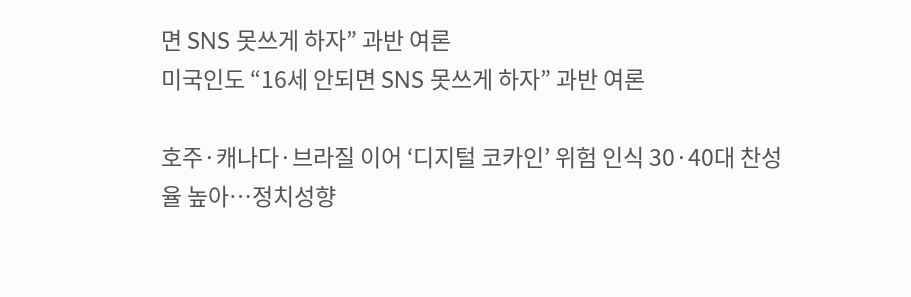면 SNS 못쓰게 하자” 과반 여론
미국인도 “16세 안되면 SNS 못쓰게 하자” 과반 여론

호주·캐나다·브라질 이어 ‘디지털 코카인’ 위험 인식 30·40대 찬성율 높아…정치성향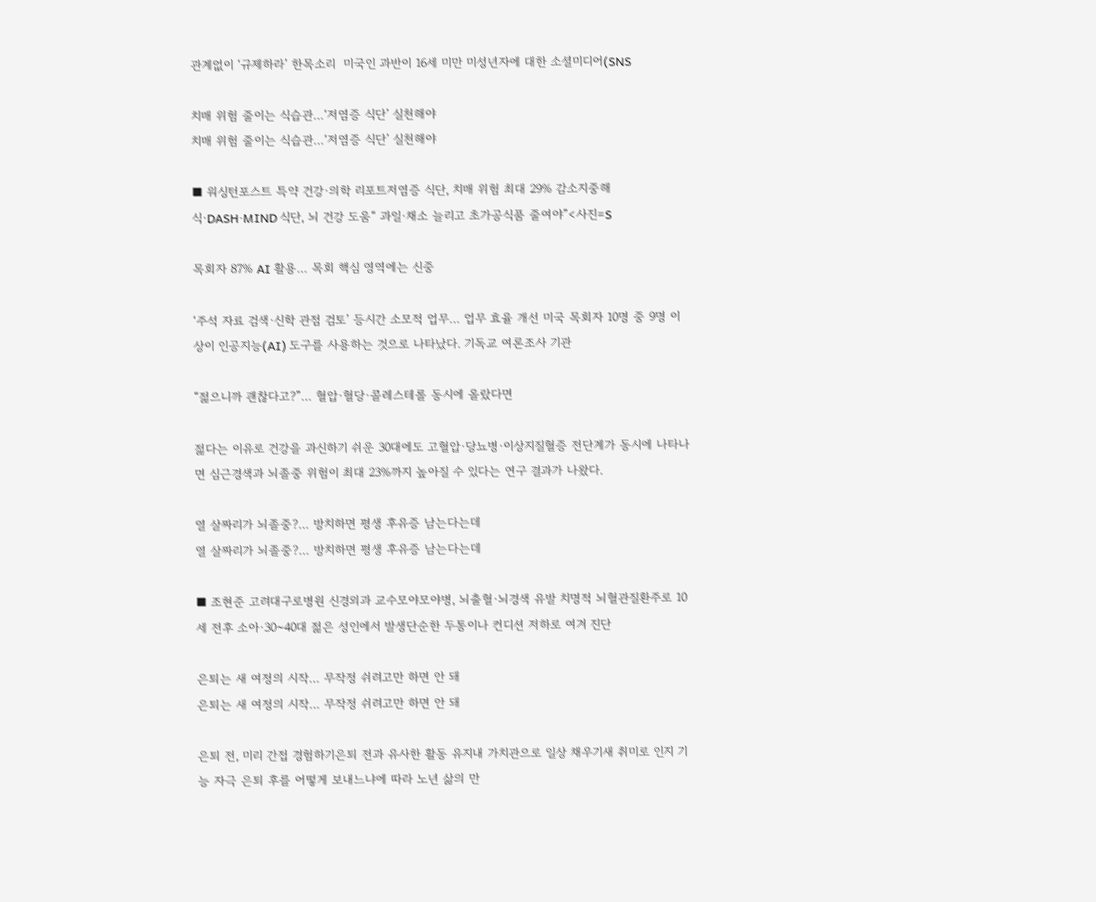관계없이 ‘규제하라’ 한목소리  미국인 과반이 16세 미만 미성년자에 대한 소셜미디어(SNS

치매 위험 줄이는 식습관…‘저염증 식단’ 실천해야
치매 위험 줄이는 식습관…‘저염증 식단’ 실천해야

■ 워싱턴포스트 특약 건강·의학 리포트저염증 식단, 치매 위험 최대 29% 감소지중해식·DASH·MIND 식단, 뇌 건강 도움“ 과일·채소 늘리고 초가공식품 줄여야”<사진=S

목회자 87% AI 활용… 목회 핵심 영역에는 신중

‘주석 자료 검색·신학 관점 검토’ 등시간 소모적 업무… 업무 효율 개선 미국 목회자 10명 중 9명 이상이 인공지능(AI) 도구를 사용하는 것으로 나타났다. 기독교 여론조사 기관

“젊으니까 괜찮다고?”… 혈압·혈당·콜레스테롤 동시에 올랐다면

젊다는 이유로 건강을 과신하기 쉬운 30대에도 고혈압·당뇨병·이상지질혈증 전단계가 동시에 나타나면 심근경색과 뇌졸중 위험이 최대 23%까지 높아질 수 있다는 연구 결과가 나왔다.

열 살짜리가 뇌졸중?… 방치하면 평생 후유증 남는다는데
열 살짜리가 뇌졸중?… 방치하면 평생 후유증 남는다는데

■ 조현준 고려대구로병원 신경외과 교수모야모야병, 뇌출혈·뇌경색 유발 치명적 뇌혈관질환주로 10세 전후 소아·30~40대 젊은 성인에서 발생단순한 두통이나 컨디션 저하로 여겨 진단

은퇴는 새 여정의 시작… 무작정 쉬려고만 하면 안 돼
은퇴는 새 여정의 시작… 무작정 쉬려고만 하면 안 돼

은퇴 전, 미리 간접 경험하기은퇴 전과 유사한 활동 유지내 가치관으로 일상 채우기새 취미로 인지 기능 자극 은퇴 후를 어떻게 보내느냐에 따라 노년 삶의 만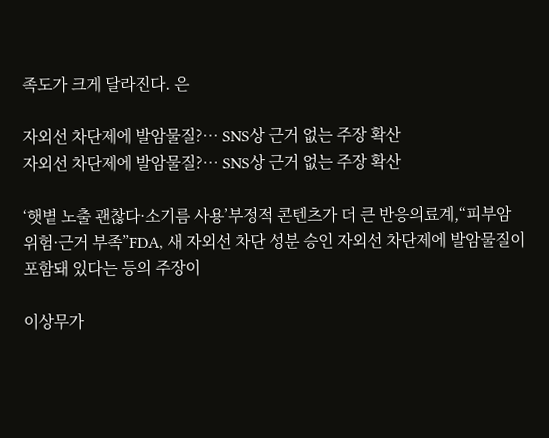족도가 크게 달라진다. 은

자외선 차단제에 발암물질?… SNS상 근거 없는 주장 확산
자외선 차단제에 발암물질?… SNS상 근거 없는 주장 확산

‘햇볕 노출 괜찮다·소기름 사용’부정적 콘텐츠가 더 큰 반응의료계,“피부암 위험·근거 부족”FDA, 새 자외선 차단 성분 승인 자외선 차단제에 발암물질이 포함돼 있다는 등의 주장이

이상무가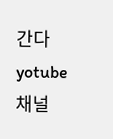간다 yotube 채널